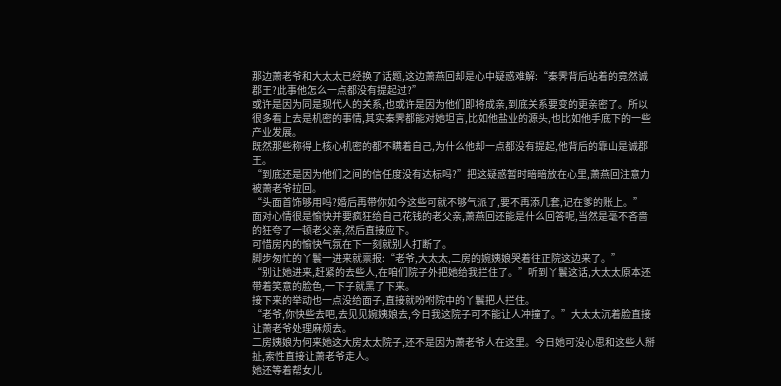那边萧老爷和大太太已经换了话题,这边萧燕回却是心中疑惑难解:“秦霁背后站着的竟然诚郡王?此事他怎么一点都没有提起过?”
或许是因为同是现代人的关系,也或许是因为他们即将成亲,到底关系要变的更亲密了。所以很多看上去是机密的事情,其实秦霁都能对她坦言,比如他盐业的源头,也比如他手底下的一些产业发展。
既然那些称得上核心机密的都不瞒着自己,为什么他却一点都没有提起,他背后的靠山是诚郡王。
“到底还是因为他们之间的信任度没有达标吗?”把这疑惑暂时暗暗放在心里,萧燕回注意力被萧老爷拉回。
“头面首饰够用吗?婚后再带你如今这些可就不够气派了,要不再添几套,记在爹的账上。”
面对心情很是愉快并要疯狂给自己花钱的老父亲,萧燕回还能是什么回答呢,当然是毫不吝啬的狂夸了一顿老父亲,然后直接应下。
可惜房内的愉快气氛在下一刻就别人打断了。
脚步匆忙的丫鬟一进来就禀报:“老爷,大太太,二房的婉姨娘哭着往正院这边来了。”
“别让她进来,赶紧的去些人,在咱们院子外把她给我拦住了。”听到丫鬟这话,大太太原本还带着笑意的脸色,一下子就黑了下来。
接下来的举动也一点没给面子,直接就吩咐院中的丫鬟把人拦住。
“老爷,你快些去吧,去见见婉姨娘去,今日我这院子可不能让人冲撞了。”大太太沉着脸直接让萧老爷处理麻烦去。
二房姨娘为何来她这大房太太院子,还不是因为萧老爷人在这里。今日她可没心思和这些人掰扯,索性直接让萧老爷走人。
她还等着帮女儿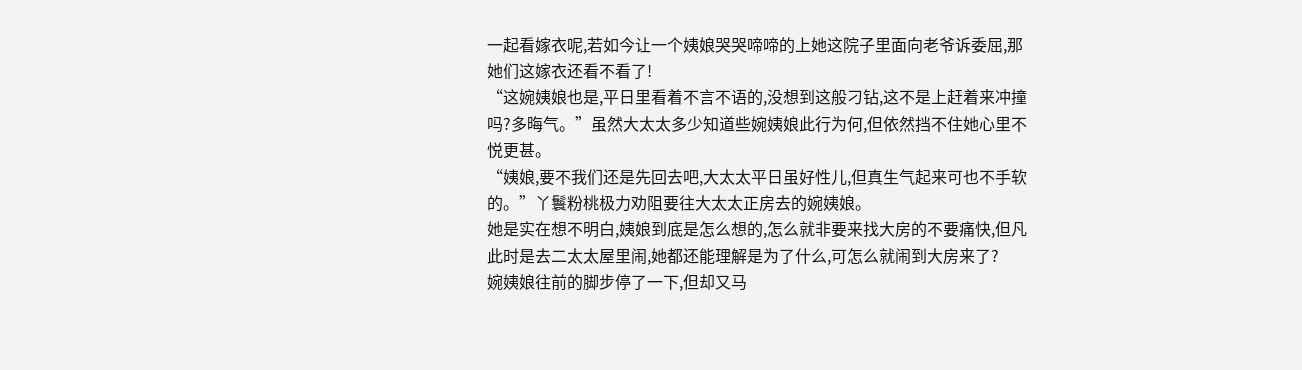一起看嫁衣呢,若如今让一个姨娘哭哭啼啼的上她这院子里面向老爷诉委屈,那她们这嫁衣还看不看了!
“这婉姨娘也是,平日里看着不言不语的,没想到这般刁钻,这不是上赶着来冲撞吗?多晦气。”虽然大太太多少知道些婉姨娘此行为何,但依然挡不住她心里不悦更甚。
“姨娘,要不我们还是先回去吧,大太太平日虽好性儿,但真生气起来可也不手软的。”丫鬟粉桃极力劝阻要往大太太正房去的婉姨娘。
她是实在想不明白,姨娘到底是怎么想的,怎么就非要来找大房的不要痛快,但凡此时是去二太太屋里闹,她都还能理解是为了什么,可怎么就闹到大房来了?
婉姨娘往前的脚步停了一下,但却又马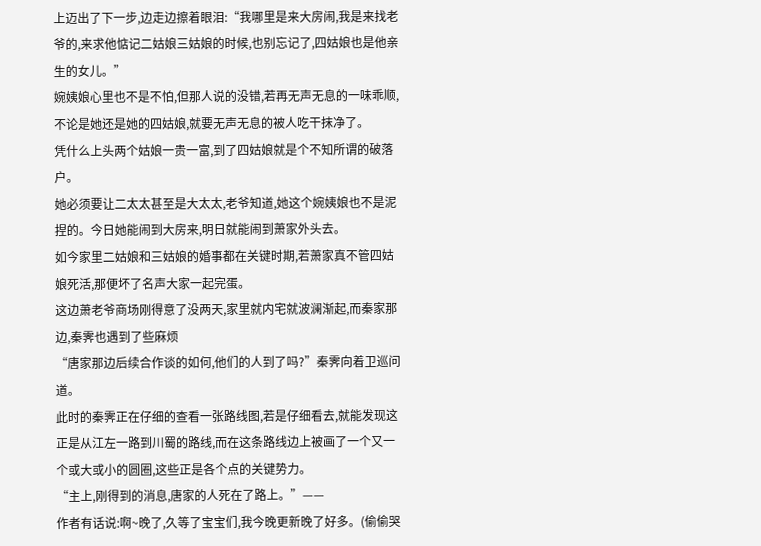上迈出了下一步,边走边擦着眼泪:“我哪里是来大房闹,我是来找老爷的,来求他惦记二姑娘三姑娘的时候,也别忘记了,四姑娘也是他亲生的女儿。”
婉姨娘心里也不是不怕,但那人说的没错,若再无声无息的一味乖顺,不论是她还是她的四姑娘,就要无声无息的被人吃干抹净了。
凭什么上头两个姑娘一贵一富,到了四姑娘就是个不知所谓的破落户。
她必须要让二太太甚至是大太太,老爷知道,她这个婉姨娘也不是泥捏的。今日她能闹到大房来,明日就能闹到萧家外头去。
如今家里二姑娘和三姑娘的婚事都在关键时期,若萧家真不管四姑娘死活,那便坏了名声大家一起完蛋。
这边萧老爷商场刚得意了没两天,家里就内宅就波澜渐起,而秦家那边,秦霁也遇到了些麻烦
“唐家那边后续合作谈的如何,他们的人到了吗?”秦霁向着卫巡问道。
此时的秦霁正在仔细的查看一张路线图,若是仔细看去,就能发现这正是从江左一路到川蜀的路线,而在这条路线边上被画了一个又一个或大或小的圆圈,这些正是各个点的关键势力。
“主上,刚得到的消息,唐家的人死在了路上。”——
作者有话说:啊~晚了,久等了宝宝们,我今晚更新晚了好多。(偷偷哭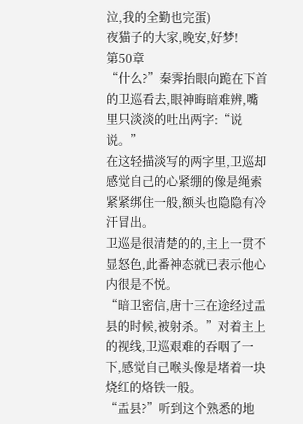泣,我的全勤也完蛋)
夜猫子的大家,晚安,好梦!
第50章
“什么?”秦霁抬眼向跪在下首的卫巡看去,眼神晦暗难辨,嘴里只淡淡的吐出两字:“说说。”
在这轻描淡写的两字里,卫巡却感觉自己的心紧绷的像是绳索紧紧绑住一般,额头也隐隐有冷汗冒出。
卫巡是很清楚的的,主上一贯不显怒色,此番神态就已表示他心内很是不悦。
“暗卫密信,唐十三在途经过盂县的时候,被射杀。”对着主上的视线,卫巡艰难的吞咽了一下,感觉自己喉头像是堵着一块烧红的烙铁一般。
“盂县?”听到这个熟悉的地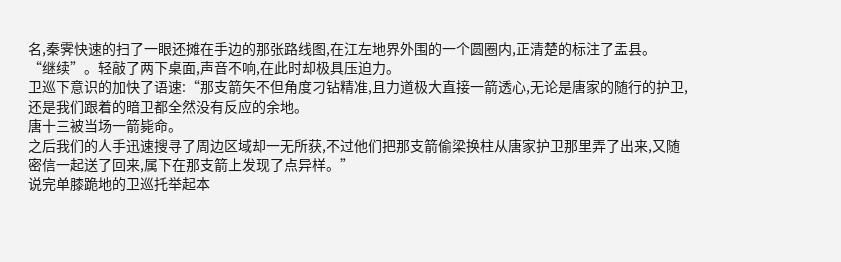名,秦霁快速的扫了一眼还摊在手边的那张路线图,在江左地界外围的一个圆圈内,正清楚的标注了盂县。
“继续”。轻敲了两下桌面,声音不响,在此时却极具压迫力。
卫巡下意识的加快了语速:“那支箭矢不但角度刁钻精准,且力道极大直接一箭透心,无论是唐家的随行的护卫,还是我们跟着的暗卫都全然没有反应的余地。
唐十三被当场一箭毙命。
之后我们的人手迅速搜寻了周边区域却一无所获,不过他们把那支箭偷梁换柱从唐家护卫那里弄了出来,又随密信一起送了回来,属下在那支箭上发现了点异样。”
说完单膝跪地的卫巡托举起本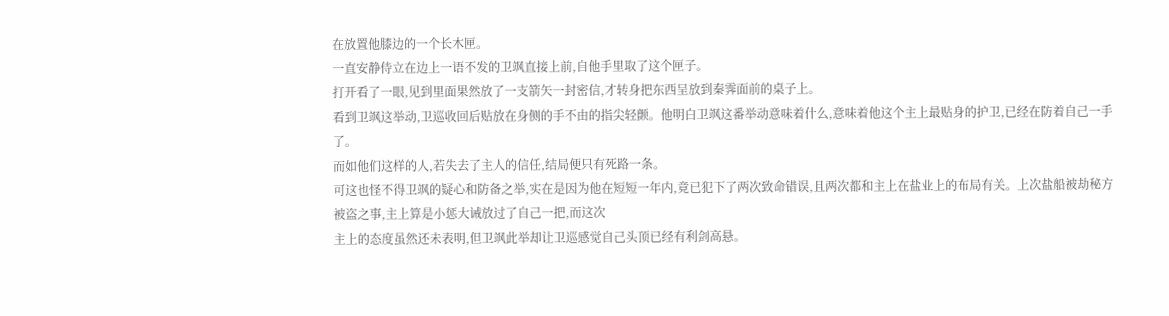在放置他膝边的一个长木匣。
一直安静侍立在边上一语不发的卫飒直接上前,自他手里取了这个匣子。
打开看了一眼,见到里面果然放了一支箭矢一封密信,才转身把东西呈放到秦霁面前的桌子上。
看到卫飒这举动,卫巡收回后贴放在身侧的手不由的指尖轻颤。他明白卫飒这番举动意味着什么,意味着他这个主上最贴身的护卫,已经在防着自己一手了。
而如他们这样的人,若失去了主人的信任,结局便只有死路一条。
可这也怪不得卫飒的疑心和防备之举,实在是因为他在短短一年内,竟已犯下了两次致命错误,且两次都和主上在盐业上的布局有关。上次盐船被劫秘方被盗之事,主上算是小惩大诫放过了自己一把,而这次
主上的态度虽然还未表明,但卫飒此举却让卫巡感觉自己头顶已经有利剑高悬。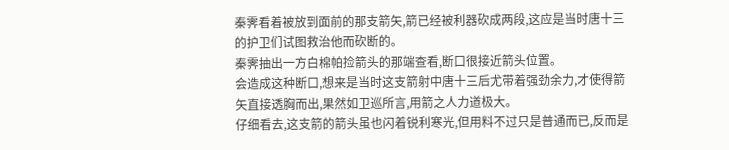秦霁看着被放到面前的那支箭矢,箭已经被利器砍成两段,这应是当时唐十三的护卫们试图救治他而砍断的。
秦霁抽出一方白棉帕捡箭头的那端查看,断口很接近箭头位置。
会造成这种断口,想来是当时这支箭射中唐十三后尤带着强劲余力,才使得箭矢直接透胸而出,果然如卫巡所言,用箭之人力道极大。
仔细看去,这支箭的箭头虽也闪着锐利寒光,但用料不过只是普通而已,反而是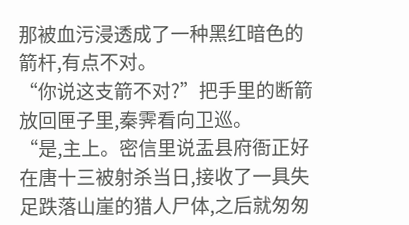那被血污浸透成了一种黑红暗色的箭杆,有点不对。
“你说这支箭不对?”把手里的断箭放回匣子里,秦霁看向卫巡。
“是,主上。密信里说盂县府衙正好在唐十三被射杀当日,接收了一具失足跌落山崖的猎人尸体,之后就匆匆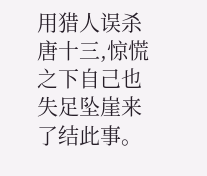用猎人误杀唐十三,惊慌之下自己也失足坠崖来了结此事。